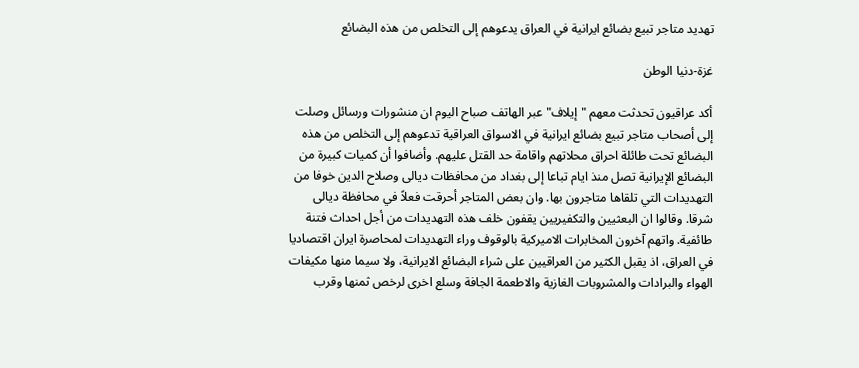تهديد متاجر تبيع بضائع ايرانية في العراق يدعوهم إلى التخلص من هذه البضائع

غزة-دنيا الوطن

أكد عراقيون تحدثت معهم "إيلاف" عبر الهاتف صباح اليوم ان منشورات ورسائل وصلت إلى أصحاب متاجر تبيع بضائع ايرانية في الاسواق العراقية تدعوهم إلى التخلص من هذه البضائع تحت طائلة احراق محلاتهم واقامة حد القتل عليهم. وأضافوا أن كميات كبيرة من البضائع الإيرانية تصل منذ ايام تباعا إلى بغداد من محافظات ديالى وصلاح الدين خوفا من التهديدات التي تلقاها متاجرون بها. وان بعض المتاجر أحرقت فعلاً في محافظة ديالى شرقا. وقالوا ان البعثيين والتكفيريين يقفون خلف هذه التهديدات من أجل احداث فتنة طائفية. واتهم آخرون المخابرات الاميركية بالوقوف وراء التهديدات لمحاصرة ايران اقتصاديا في العراق، اذ يقبل الكثير من العراقيين على شراء البضائع الايرانية، ولا سيما منها مكيفات الهواء والبرادات والمشروبات الغازية والاطعمة الجافة وسلع اخرى لرخص ثمنها وقرب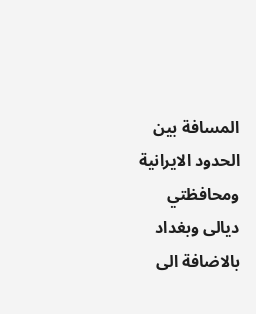المسافة بين الحدود الايرانية ومحافظتي ديالى وبغداد بالاضافة الى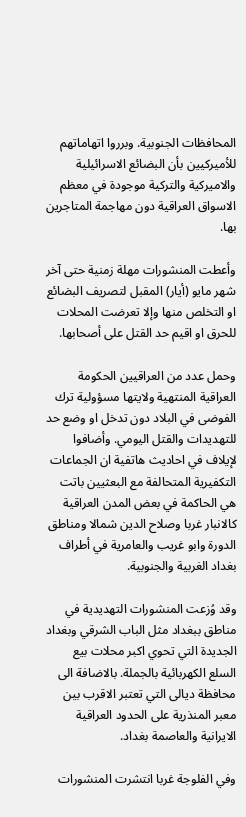المحافظات الجنوبية. وبرروا اتهاماتهم للأميركيين بأن البضائع الاسرائيلية والاميركية والتركية موجودة في معظم الاسواق العراقية دون مهاجمة المتاجرين بها.

وأعطت المنشورات مهلة زمنية حتى آخر شهر مايو (أيار) المقبل لتصريف البضائع او التخلص منها وإلا تعرضت المحلات للحرق او اقيم حد القتل على أصحابها.

وحمل عدد من العراقيين الحكومة العراقية المنتهية ولايتها مسؤولية ترك الفوضى في البلاد دون تدخل او وضع حد للتهديدات والقتل اليومي. وأضافوا لإيلاف في احاديث هاتفية ان الجماعات التكفيرية المتحالفة مع البعثيين باتت هي الحاكمة في بعض المدن العراقية كالانبار غربا وصلاح الدين شمالا ومناطق الدورة وابو غريب والعامرية في أطراف بغداد الغربية والجنوبية.

وقد وُزعت المنشورات التهديدية في مناطق ببغداد مثل الباب الشرقي وبغداد الجديدة التي تحوي اكبر محلات بيع السلع الكهربائية بالجملة. بالاضافة الى محافظة ديالى التي تعتبر الاقرب بين معبر المنذرية على الحدود العراقية الايرانية والعاصمة بغداد.

وفي الفلوجة غربا انتشرت المنشورات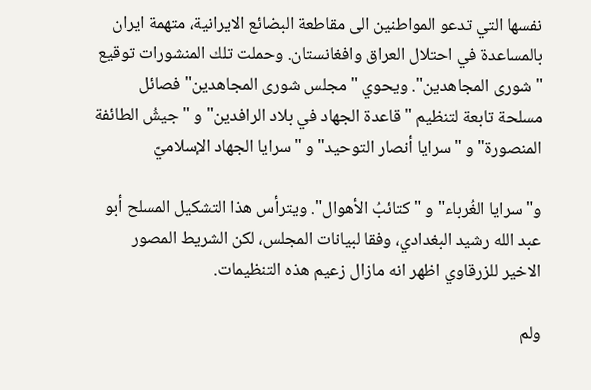نفسها التي تدعو المواطنين الى مقاطعة البضائع الايرانية، متهمة ايران بالمساعدة في احتلال العراق وافغانستان. وحملت تلك المنشورات توقيع "شورى المجاهدين". ويحوي "مجلس شورى المجاهدين" فصائل مسلحة تابعة لتنظيم "قاعدة الجهاد في بلاد الرافدين" و "جيشُ الطائفة المنصورة" و "سرايا أنصار التوحيد" و "سرايا الجهاد الإسلاميّ

و"سرايا الغُرباء" و "كتائبُ الأهوال". ويترأس هذا التشكيل المسلح أبو عبد الله رشيد البغدادي، وفقا لبيانات المجلس، لكن الشريط المصور الاخير للزرقاوي اظهر انه مازال زعيم هذه التنظيمات.

ولم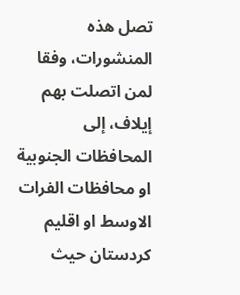تصل هذه المنشورات، وفقا لمن اتصلت بهم إيلاف، إلى المحافظات الجنوبية او محافظات الفرات الاوسط او اقليم كردستان حيث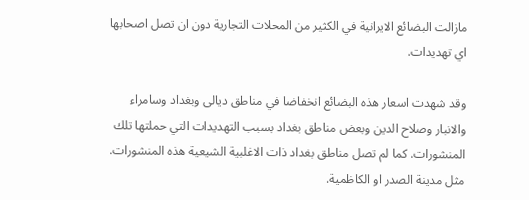مازالت البضائع الايرانية في الكثير من المحلات التجارية دون ان تصل اصحابها اي تهديدات.

وقد شهدت اسعار هذه البضائع انخفاضا في مناطق ديالى وبغداد وسامراء والانبار وصلاح الدين وبعض مناطق بغداد بسبب التهديدات التي حملتها تلك المنشورات. كما لم تصل مناطق بغداد ذات الاغلبية الشيعية هذه المنشورات. مثل مدينة الصدر او الكاظمية.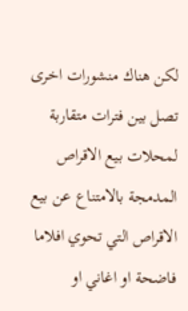لكن هناك منشورات اخرى تصل بين فترات متقاربة لمحلات بيع الاقراص المدمجة بالامتناع عن بيع الاقراص التي تحوي افلاما فاضحة او اغاني او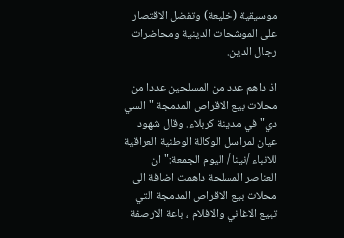موسيقية (خليعة) وتفضل الاقتصار على الموشحات الدينية ومحاضرات رجال الدين.

اذ داهم عدد من المسلحين عددا من محلات بيع الاقراص المدمجة "السي دي" في مدينة كربلاء. وقال شهود عيان لمراسل الوكالة الوطنية العراقية للانباء /نينا / اليوم الجمعة:"ان العناصر المسلحة داهمت اضافة الى محلات بيع الاقراص المدمجة التي تبيع الاغاني والافلام ، باعة الارصفة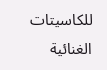للكاسيتات الغنائية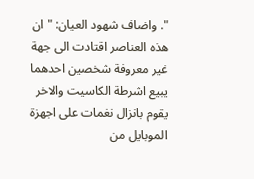". واضاف شهود العيان: " ان هذه العناصر اقتادت الى جهة غير معروفة شخصين احدهما يبيع اشرطة الكاسيت والاخر يقوم بانزال نغمات على اجهزة الموبايل من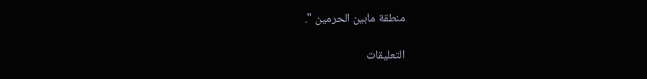منطقة مابين الحرمين ".

التعليقات